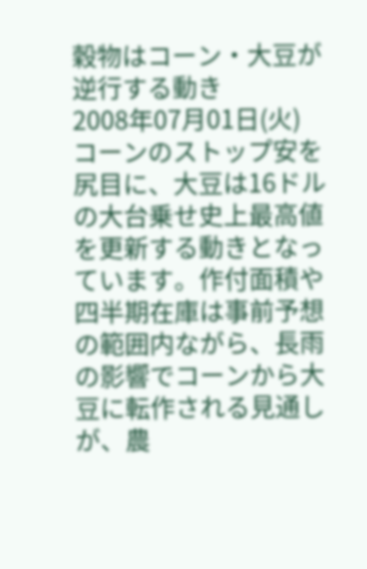穀物はコーン・大豆が逆行する動き
2008年07月01日(火)
コーンのストップ安を尻目に、大豆は16ドルの大台乗せ史上最高値を更新する動きとなっています。作付面積や四半期在庫は事前予想の範囲内ながら、長雨の影響でコーンから大豆に転作される見通しが、農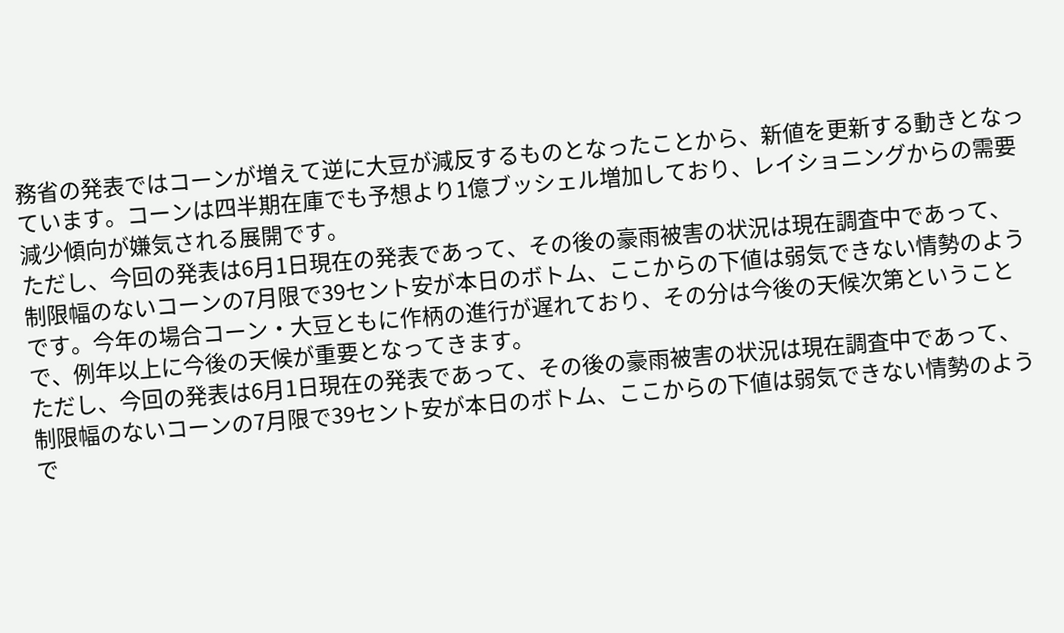務省の発表ではコーンが増えて逆に大豆が減反するものとなったことから、新値を更新する動きとなっています。コーンは四半期在庫でも予想より1億ブッシェル増加しており、レイショニングからの需要減少傾向が嫌気される展開です。
ただし、今回の発表は6月1日現在の発表であって、その後の豪雨被害の状況は現在調査中であって、制限幅のないコーンの7月限で39セント安が本日のボトム、ここからの下値は弱気できない情勢のようです。今年の場合コーン・大豆ともに作柄の進行が遅れており、その分は今後の天候次第ということで、例年以上に今後の天候が重要となってきます。
ただし、今回の発表は6月1日現在の発表であって、その後の豪雨被害の状況は現在調査中であって、制限幅のないコーンの7月限で39セント安が本日のボトム、ここからの下値は弱気できない情勢のようで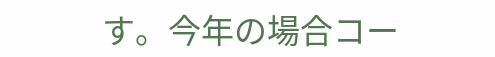す。今年の場合コー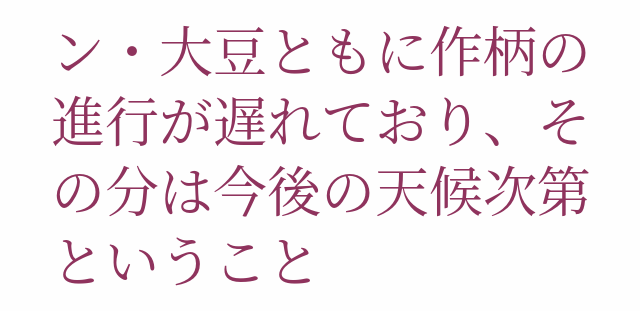ン・大豆ともに作柄の進行が遅れており、その分は今後の天候次第ということ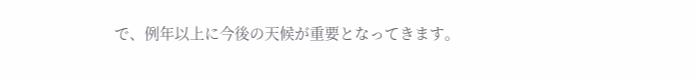で、例年以上に今後の天候が重要となってきます。